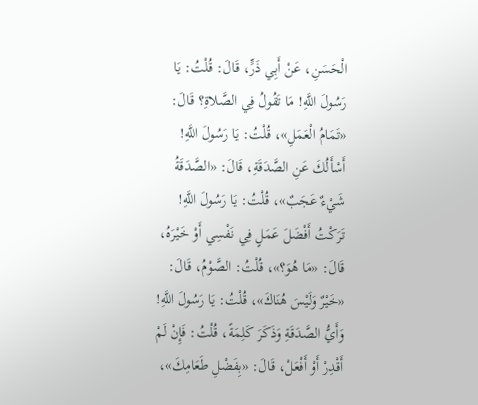الْحَسَنِ، عَنْ أَبِي ذَرٍّ، قَالَ: قُلْتُ: يَا رَسُولَ اللَّهِ! مَا تَقُولُ فِي الصَّلاةِ؟ قَالَ: «تَمَامُ الْعَمَلِ»، قُلْتُ: يَا رَسُولَ اللَّهِ! أَسْأَلُكَ عَنِ الصَّدَقَةِ، قَالَ: «الصَّدَقَةُ شَيْءٌ عَجَبٌ»، قُلْتُ: يَا رَسُولَ اللَّهِ! تَرَكْتُ أَفْضَلَ عَمَلٍ فِي نَفْسِي أَوْ خَيْرَهُ، قَالَ: «مَا هُوَ؟»، قُلْتُ: الصَّوْمُ، قَالَ: «خَيْرٌ وَلَيْسَ هُنَاكَ»، قُلْتُ: يَا رَسُولَ اللَّهِ! وَأَيُّ الصَّدَقَةِ وَذَكَرَ كَلِمَةً، قُلْتُ: فَإِنْ لَمْ أَقْدِرْ أَوْ أَفْعَلْ، قَالَ: «بِفَضْلِ طَعَامِكَ»،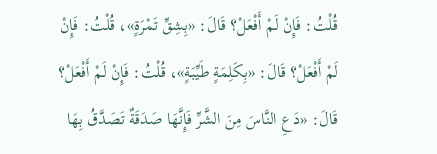قُلْتُ: فَإِنْ لَمْ أَفْعَلْ؟ قَالَ: «بِشِقِّ تَمْرَةٍ»، قُلْتُ: فَإِنْ لَمْ أَفْعَلْ؟ قَالَ: «بِكَلِمَةٍ طَيِّبَةٍ»، قُلْتُ: فَإِنْ لَمْ أَفْعَلْ؟ قَالَ: «دَعِ النَّاسَ مِنَ الشَّرِّ فَإِنَّهَا صَدَقَةٌ تَصَدَّقُ بِهَا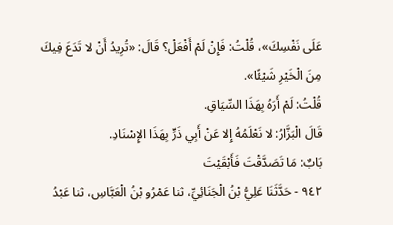عَلَى نَفْسِكَ»، قُلْتُ: فَإِنْ لَمْ أَفْعَلْ؟ قَالَ: «تُرِيدُ أَنْ لا تَدَعَ فِيكَ مِنَ الْخَيْرِ شَيْئًا».
قُلْتُ: لَمْ أَرَهُ بِهَذَا السِّيَاقِ.
قَالَ الْبَزَّارُ: لا نَعْلَمُهُ إِلا عَنْ أَبِي ذَرٍّ بِهَذَا الإِسْنَادِ.
بَابٌ: مَا تَصَدَّقْتَ فَأَبْقَيْتَ
٩٤٢ - حَدَّثَنَا عَلِيُّ بْنُ الْجَنَائِيِّ، ثنا عَمْرُو بْنُ الْعَبَّاسِ، ثنا عَبْدُ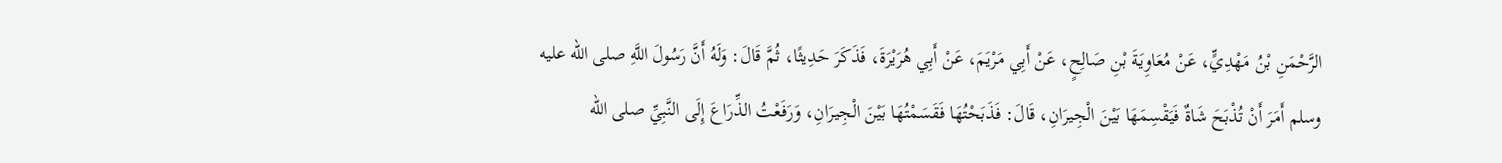الرَّحْمَنِ بْنُ مَهْدِيٍّ، عَنْ مُعَاوِيَةَ بْنِ صَالِحٍ، عَنْ أَبِي مَرْيَمَ، عَنْ أَبِي هُرَيْرَةَ، فَذَكَرَ حَدِيثًا، ثُمَّ قَالَ: وَلَهُ أَنَّ رَسُولَ اللَّهِ صلى الله عليه وسلم أَمَرَ أَنْ تُذْبَحَ شَاةٌ فَيَقْسِمَهَا بَيْنَ الْجِيرَانِ، قَالَ: فَذَبَحْتُهَا فَقَسَمْتُهَا بَيْنَ الْجِيرَانِ، وَرَفَعْتُ الذِّرَاعَ إِلَى النَّبِيِّ صلى الله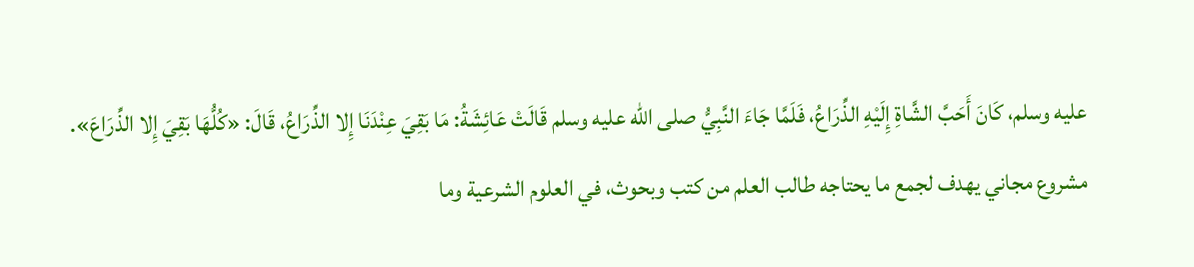عليه وسلم، كَانَ أَحَبَّ الشَّاةِ إِلَيْهِ الذِّرَاعُ، فَلَمَّا جَاءَ النَّبِيُّ صلى الله عليه وسلم قَالَتْ عَائِشَةُ: مَا بَقِيَ عِنْدَنَا إِلا الذِّرَاعُ، قَالَ: «كُلُّهَا بَقِيَ إِلا الذِّرَاعَ».
مشروع مجاني يهدف لجمع ما يحتاجه طالب العلم من كتب وبحوث، في العلوم الشرعية وما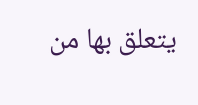يتعلق بها من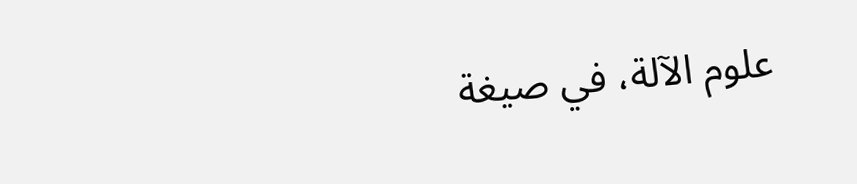علوم الآلة، في صيغة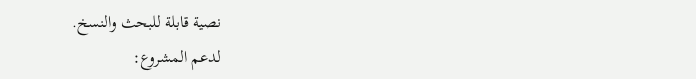نصية قابلة للبحث والنسخ.
لدعم المشروع: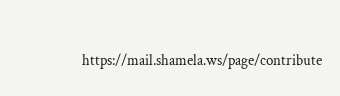https://mail.shamela.ws/page/contribute